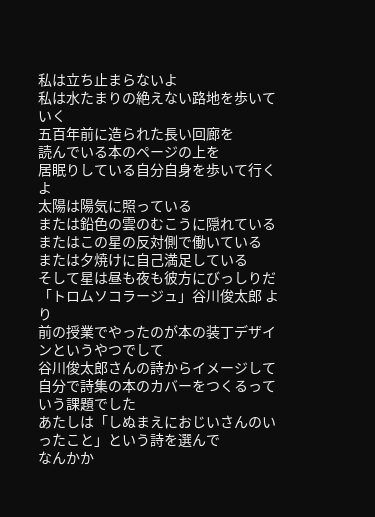私は立ち止まらないよ
私は水たまりの絶えない路地を歩いていく
五百年前に造られた長い回廊を
読んでいる本のページの上を
居眠りしている自分自身を歩いて行くよ
太陽は陽気に照っている
または鉛色の雲のむこうに隠れている
またはこの星の反対側で働いている
または夕焼けに自己満足している
そして星は昼も夜も彼方にびっしりだ
「トロムソコラージュ」谷川俊太郎 より
前の授業でやったのが本の装丁デザインというやつでして
谷川俊太郎さんの詩からイメージして自分で詩集の本のカバーをつくるっていう課題でした
あたしは「しぬまえにおじいさんのいったこと」という詩を選んで
なんかか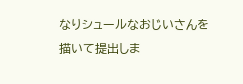なりシュールなおじいさんを描いて提出しま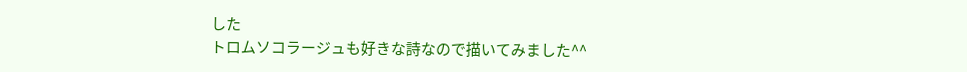した
トロムソコラージュも好きな詩なので描いてみました^^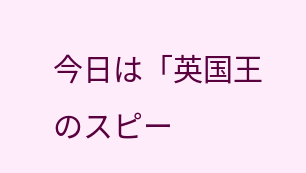今日は「英国王のスピー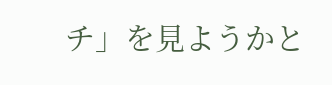チ」を見ようかと